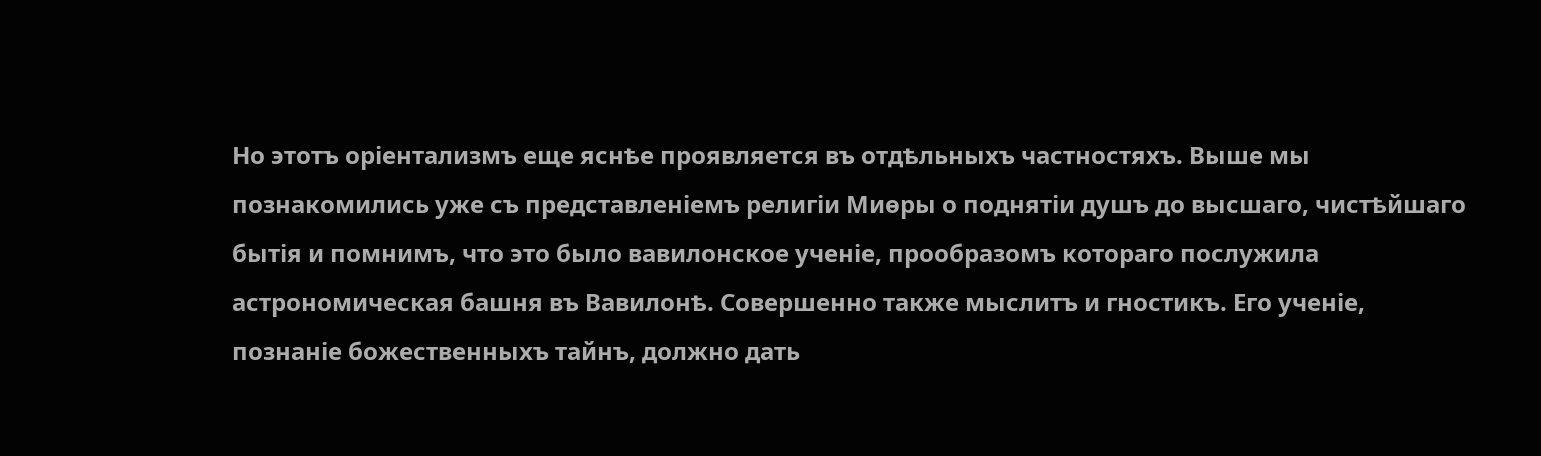Но этотъ оріентализмъ еще яснѣе проявляется въ отдѣльныхъ частностяхъ. Выше мы познакомились уже съ представленіемъ религіи Миѳры о поднятіи душъ до высшаго, чистѣйшаго бытія и помнимъ, что это было вавилонское ученіе, прообразомъ котораго послужила астрономическая башня въ Вавилонѣ. Совершенно также мыслитъ и гностикъ. Его ученіе, познаніе божественныхъ тайнъ, должно дать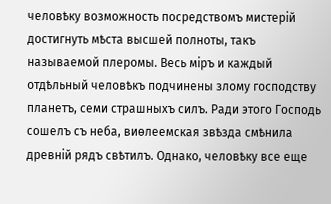человѣку возможность посредствомъ мистерій достигнуть мѣста высшей полноты, такъ называемой плеромы. Весь міръ и каждый отдѣльный человѣкъ подчинены злому господству планетъ, семи страшныхъ силъ. Ради этого Господь сошелъ съ неба, виѳлеемская звѣзда смѣнила древній рядъ свѣтилъ. Однако, человѣку все еще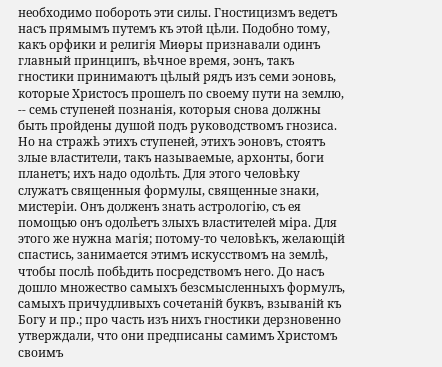необходимо побороть эти силы. Гностицизмъ ведетъ насъ прямымъ путемъ къ этой цѣли. Подобно тому, какъ орфики и религія Миѳры признавали одинъ главный принципъ, вѣчное время, эонъ, такъ гностики принимаютъ цѣлый рядъ изъ семи эоновь, которые Христосъ прошелъ по своему пути на землю, -- семь ступеней познанія, которыя снова должны быть пройдены душой подъ руководствомъ гнозиса. Но на стражѣ этихъ ступеней, этихъ эоновъ, стоятъ злые властители, такъ называемые, архонты, боги планетъ; ихъ надо одолѣть. Для этого человѣку служатъ священныя формулы, священные знаки, мистеріи. Онъ долженъ знать астрологію, съ ея помощью онъ одолѣетъ злыхъ властителей міра. Для этого же нужна магія; потому-то человѣкъ, желающій спастись, занимается этимъ искусствомъ на землѣ, чтобы послѣ побѣдить посредствомъ него. До насъ дошло множество самыхъ безсмысленныхъ формулъ, самыхъ причудливыхъ сочетаній буквъ, взываній къ Богу и пр.; про часть изъ нихъ гностики дерзновенно утверждали, что они предписаны самимъ Христомъ своимъ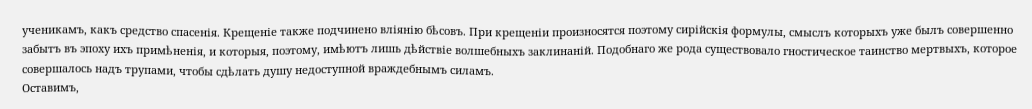ученикамъ, какъ средство спасенія. Крещеніе также подчинено вліянію бѣсовъ. При крещеніи произносятся поэтому сирійскія формулы, смыслъ которыхъ уже былъ совершенно забытъ въ эпоху ихъ примѣненія, и которыя, поэтому, имѣютъ лишь дѣйствіе волшебныхъ заклинаній. Подобнаго же рода существовало гностическое таинство мертвыхъ, которое совершалось надъ трупами, чтобы сдѣлать душу недоступной враждебнымъ силамъ.
Оставимъ,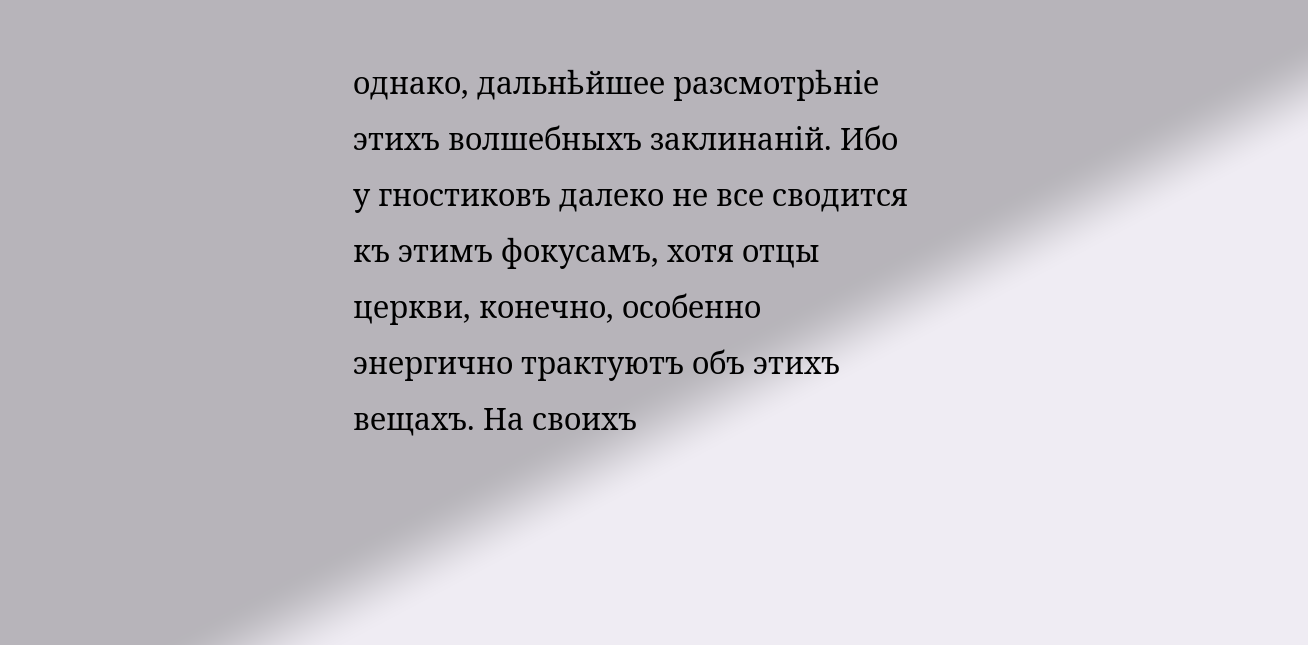однако, дальнѣйшее разсмотрѣніе этихъ волшебныхъ заклинаній. Ибо у гностиковъ далеко не все сводится къ этимъ фокусамъ, хотя отцы церкви, конечно, особенно энергично трактуютъ объ этихъ вещахъ. На своихъ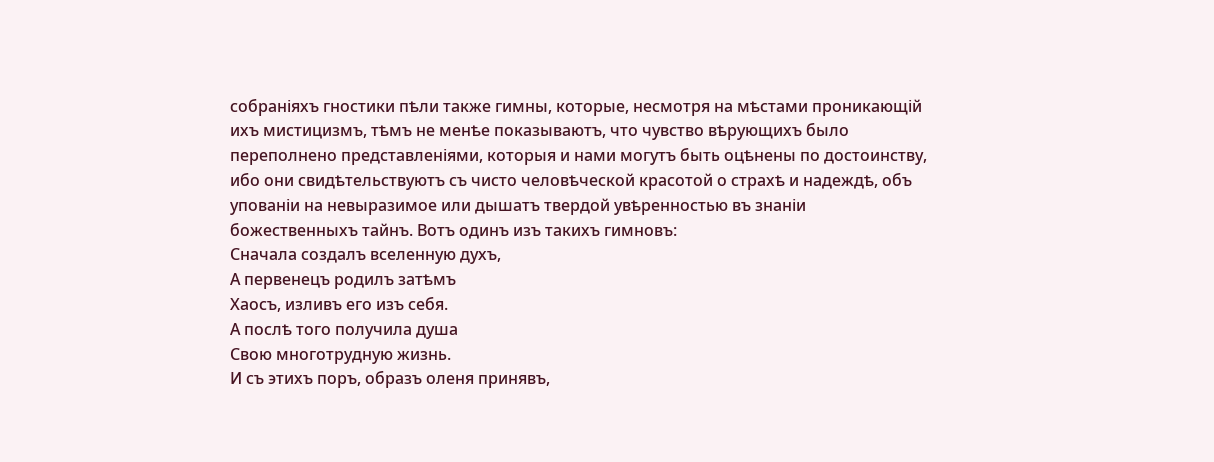собраніяхъ гностики пѣли также гимны, которые, несмотря на мѣстами проникающій ихъ мистицизмъ, тѣмъ не менѣе показываютъ, что чувство вѣрующихъ было переполнено представленіями, которыя и нами могутъ быть оцѣнены по достоинству, ибо они свидѣтельствуютъ съ чисто человѣческой красотой о страхѣ и надеждѣ, объ упованіи на невыразимое или дышатъ твердой увѣренностью въ знаніи божественныхъ тайнъ. Вотъ одинъ изъ такихъ гимновъ:
Сначала создалъ вселенную духъ,
А первенецъ родилъ затѣмъ
Хаосъ, изливъ его изъ себя.
А послѣ того получила душа
Свою многотрудную жизнь.
И съ этихъ поръ, образъ оленя принявъ,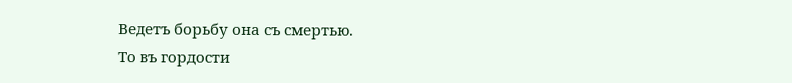Ведетъ борьбу она съ смертью.
То въ гордости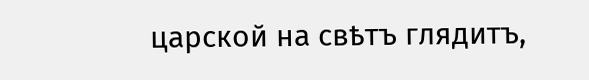царской на свѣтъ глядитъ,